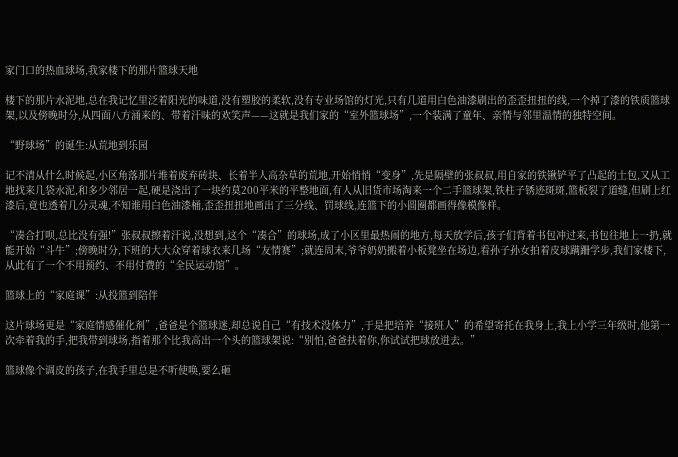家门口的热血球场,我家楼下的那片篮球天地

楼下的那片水泥地,总在我记忆里泛着阳光的味道,没有塑胶的柔软,没有专业场馆的灯光,只有几道用白色油漆刷出的歪歪扭扭的线,一个掉了漆的铁质篮球架,以及傍晚时分,从四面八方涌来的、带着汗味的欢笑声——这就是我们家的“室外篮球场”,一个装满了童年、亲情与邻里温情的独特空间。

“野球场”的诞生:从荒地到乐园

记不清从什么时候起,小区角落那片堆着废弃砖块、长着半人高杂草的荒地,开始悄悄“变身”,先是隔壁的张叔叔,用自家的铁锹铲平了凸起的土包,又从工地找来几袋水泥,和多少邻居一起,硬是浇出了一块约莫200平米的平整地面,有人从旧货市场淘来一个二手篮球架,铁柱子锈迹斑斑,篮板裂了道缝,但刷上红漆后,竟也透着几分灵魂,不知谁用白色油漆桶,歪歪扭扭地画出了三分线、罚球线,连篮下的小圆圈都画得像模像样。

“凑合打呗,总比没有强!”张叔叔擦着汗说,没想到,这个“凑合”的球场,成了小区里最热闹的地方,每天放学后,孩子们背着书包冲过来,书包往地上一扔,就能开始“斗牛”;傍晚时分,下班的大大众穿着球衣来几场“友情赛”;就连周末,爷爷奶奶搬着小板凳坐在场边,看孙子孙女拍着皮球蹒跚学步,我们家楼下,从此有了一个不用预约、不用付费的“全民运动馆”。

篮球上的“家庭课”:从投篮到陪伴

这片球场更是“家庭情感催化剂”,爸爸是个篮球迷,却总说自己“有技术没体力”,于是把培养“接班人”的希望寄托在我身上,我上小学三年级时,他第一次牵着我的手,把我带到球场,指着那个比我高出一个头的篮球架说:“别怕,爸爸扶着你,你试试把球放进去。”

篮球像个调皮的孩子,在我手里总是不听使唤,要么砸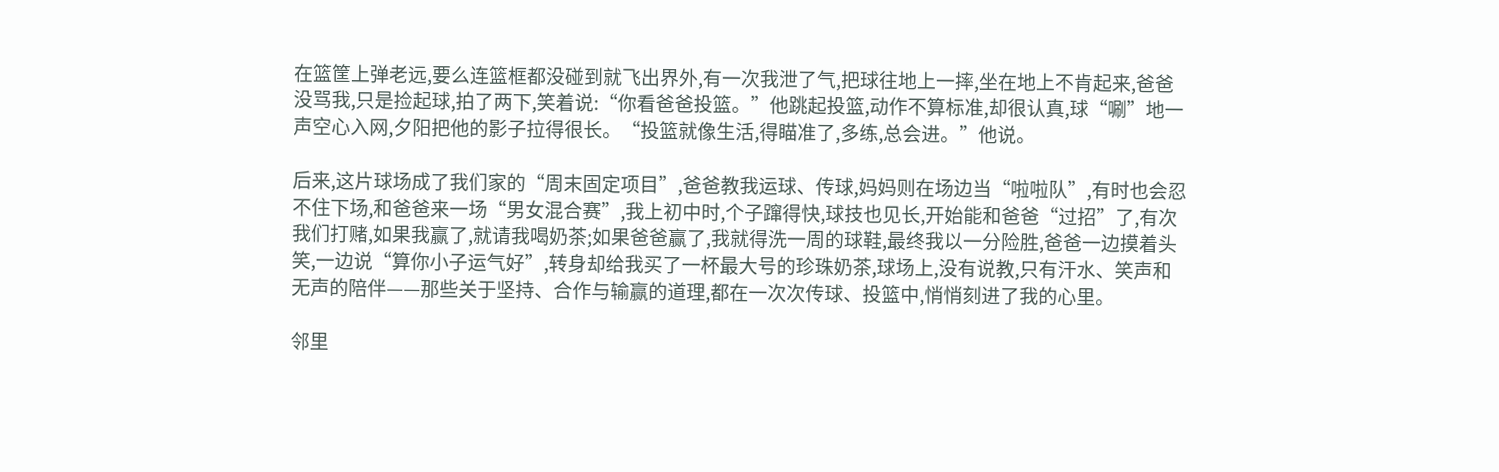在篮筐上弹老远,要么连篮框都没碰到就飞出界外,有一次我泄了气,把球往地上一摔,坐在地上不肯起来,爸爸没骂我,只是捡起球,拍了两下,笑着说:“你看爸爸投篮。”他跳起投篮,动作不算标准,却很认真,球“唰”地一声空心入网,夕阳把他的影子拉得很长。“投篮就像生活,得瞄准了,多练,总会进。”他说。

后来,这片球场成了我们家的“周末固定项目”,爸爸教我运球、传球,妈妈则在场边当“啦啦队”,有时也会忍不住下场,和爸爸来一场“男女混合赛”,我上初中时,个子蹿得快,球技也见长,开始能和爸爸“过招”了,有次我们打赌,如果我赢了,就请我喝奶茶;如果爸爸赢了,我就得洗一周的球鞋,最终我以一分险胜,爸爸一边摸着头笑,一边说“算你小子运气好”,转身却给我买了一杯最大号的珍珠奶茶,球场上,没有说教,只有汗水、笑声和无声的陪伴——那些关于坚持、合作与输赢的道理,都在一次次传球、投篮中,悄悄刻进了我的心里。

邻里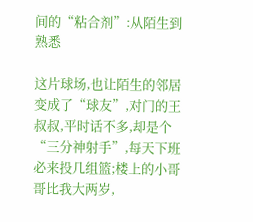间的“粘合剂”:从陌生到熟悉

这片球场,也让陌生的邻居变成了“球友”,对门的王叔叔,平时话不多,却是个“三分神射手”,每天下班必来投几组篮;楼上的小哥哥比我大两岁,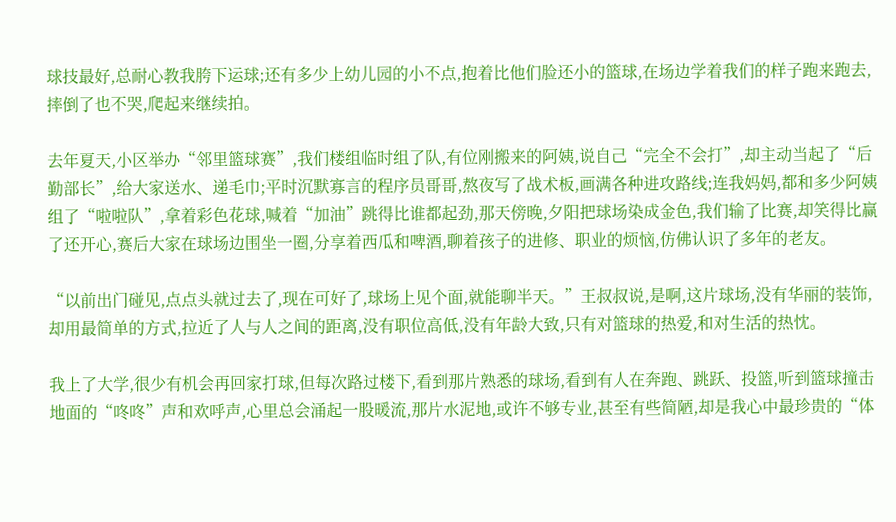球技最好,总耐心教我胯下运球;还有多少上幼儿园的小不点,抱着比他们脸还小的篮球,在场边学着我们的样子跑来跑去,摔倒了也不哭,爬起来继续拍。

去年夏天,小区举办“邻里篮球赛”,我们楼组临时组了队,有位刚搬来的阿姨,说自己“完全不会打”,却主动当起了“后勤部长”,给大家送水、递毛巾;平时沉默寡言的程序员哥哥,熬夜写了战术板,画满各种进攻路线;连我妈妈,都和多少阿姨组了“啦啦队”,拿着彩色花球,喊着“加油”跳得比谁都起劲,那天傍晚,夕阳把球场染成金色,我们输了比赛,却笑得比赢了还开心,赛后大家在球场边围坐一圈,分享着西瓜和啤酒,聊着孩子的进修、职业的烦恼,仿佛认识了多年的老友。

“以前出门碰见,点点头就过去了,现在可好了,球场上见个面,就能聊半天。”王叔叔说,是啊,这片球场,没有华丽的装饰,却用最简单的方式,拉近了人与人之间的距离,没有职位高低,没有年龄大致,只有对篮球的热爱,和对生活的热忱。

我上了大学,很少有机会再回家打球,但每次路过楼下,看到那片熟悉的球场,看到有人在奔跑、跳跃、投篮,听到篮球撞击地面的“咚咚”声和欢呼声,心里总会涌起一股暖流,那片水泥地,或许不够专业,甚至有些简陋,却是我心中最珍贵的“体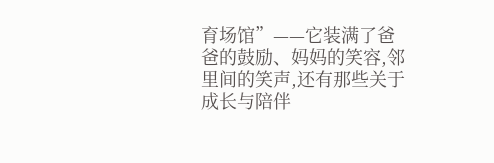育场馆”——它装满了爸爸的鼓励、妈妈的笑容,邻里间的笑声,还有那些关于成长与陪伴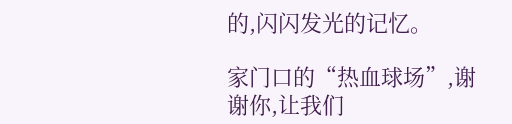的,闪闪发光的记忆。

家门口的“热血球场”,谢谢你,让我们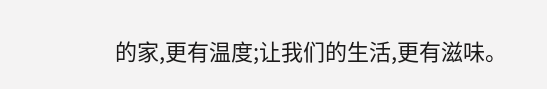的家,更有温度;让我们的生活,更有滋味。